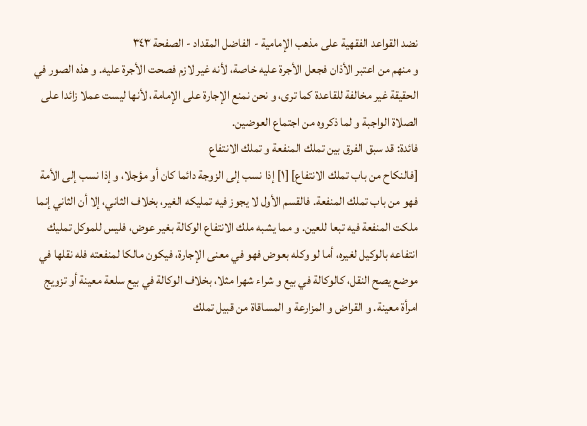نضد القواعد الفقهية على مذهب الإمامية - الفاضل المقداد - الصفحة ٣٤٣
و منهم من اعتبر الأذان فجعل الأجرة عليه خاصة، لأنه غير لازم فصحت الأجرة عليه. و هذه الصور في الحقيقة غير مخالفة للقاعدة كما ترى، و نحن نمنع الإجارة على الإمامة، لأنها ليست عملا زائدا على الصلاة الواجبة و لما ذكروه من اجتماع العوضين.
فائدة: قد سبق الفرق بين تملك المنفعة و تملك الانتفاع
[فالنكاح من باب تملك الانتفاع] [١] إذا نسب إلى الزوجة دائما كان أو مؤجلا، و إذا نسب إلى الأمة فهو من باب تملك المنفعة. فالقسم الأول لا يجوز فيه تمليكه الغير، بخلاف الثاني، إلا أن الثاني إنما ملكت المنفعة فيه تبعا للعين. و مما يشبه ملك الانتفاع الوكالة بغير عوض، فليس للموكل تمليك انتفاعه بالوكيل لغيره، أما لو وكله بعوض فهو في معنى الإجارة، فيكون مالكا لمنفعته فله نقلها في موضع يصح النقل، كالوكالة في بيع و شراء شهرا مثلا، بخلاف الوكالة في بيع سلعة معينة أو تزويج امرأة معينة. و القراض و المزارعة و المساقاة من قبيل تملك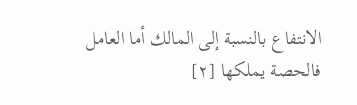الانتفاع بالنسبة إلى المالك أما العامل فالحصة يملكها [٢]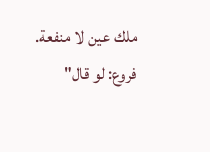ملك عين لا منفعة.
فروع: لو قال"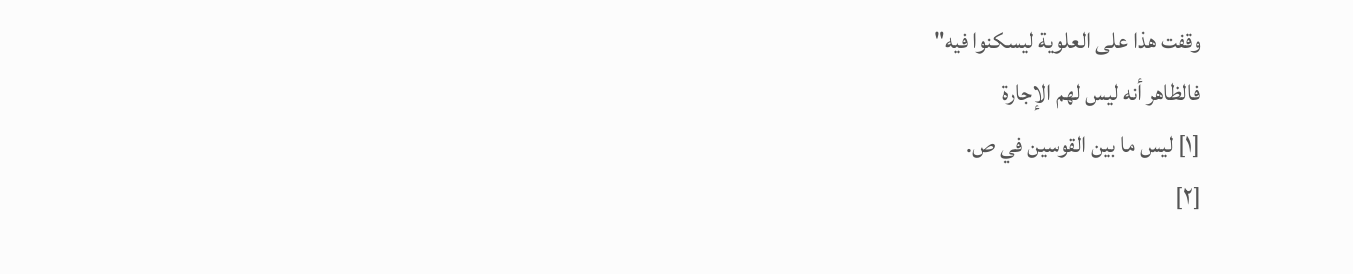وقفت هذا على العلوية ليسكنوا فيه"
فالظاهر أنه ليس لهم الإجارة
[١] ليس ما بين القوسين في ص.
[٢]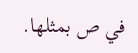في ص بمثلها.